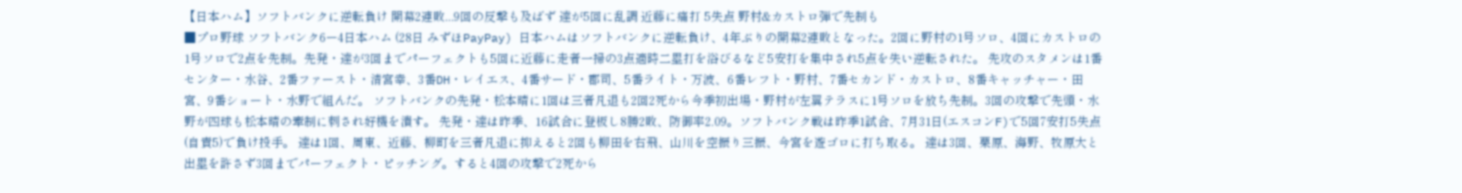【日本ハム】ソフトバンクに逆転負け 開幕2連敗...9回の反撃も及ばず 達が5回に乱調 近藤に痛打 5失点 野村&カストロ弾で先制も
■プロ野球 ソフトバンク6ー4日本ハム (28日 みずほPayPay) 日本ハムはソフトバンクに逆転負け、4年ぶりの開幕2連敗となった。2回に野村の1号ソロ、4回にカストロの1号ソロで2点を先制。先発・達が3回までパーフェクトも5回に近藤に走者一掃の3点適時二塁打を浴びるなど5安打を集中され5点を失い逆転された。 先攻のスタメンは1番センター・水谷、2番ファースト・清宮幸、3番DH・レイエス、4番サード・郡司、5番ライト・万波、6番レフト・野村、7番セカンド・カストロ、8番キャッチャー・田宮、9番ショート・水野で組んだ。 ソフトバンクの先発・松本晴に1回は三者凡退も2回2死から今季初出場・野村が左翼テラスに1号ソロを放ち先制。3回の攻撃で先頭・水野が四球も松本晴の牽制に刺され好機を潰す。 先発・達は昨季、16試合に登板し8勝2敗、防御率2.09。ソフトバンク戦は昨季1試合、7月31日(エスコンF)で5回7安打5失点(自責5)で負け投手。 達は1回、周東、近藤、柳町を三者凡退に抑えると2回も柳田を右飛、山川を空振り三振、今宮を遊ゴロに打ち取る。 達は3回、栗原、海野、牧原大と出塁を許さず3回までパーフェクト・ピッチング。すると4回の攻撃で2死から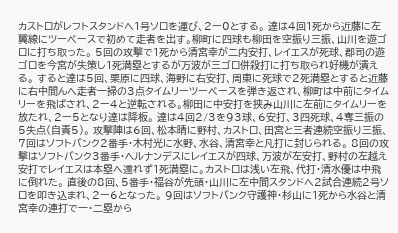カストロがレフトスタンドへ1号ソロを運び、2ー0とする。 達は4回1死から近藤に左翼線にツーベースで初めて走者を出す。柳町に四球も柳田を空振り三振、山川を遊ゴロに打ち取った。 5回の攻撃で1死から清宮幸が二内安打、レイエスが死球、郡司の遊ゴロを今宮が失策し1死満塁とするが万波が三ゴロ併殺打に打ち取られ好機が潰える。 すると達は5回、栗原に四球、海野に右安打、周東に死球で2死満塁とすると近藤に右中間んへ走者一掃の3点タイムリーツーベースを弾き返され、柳町は中前にタイムリーを飛ばされ、2ー4と逆転される。柳田に中安打を挟み山川に左前にタイムリーを放たれ、2ー5となり達は降板。 達は4回2/3を93球、6安打、3四死球、4奪三振の5失点(自責5)。 攻撃陣は6回、松本晴に野村、カストロ、田宮と三者連続空振り三振、7回はソフトバンク2番手・木村光に水野、水谷、清宮幸と凡打に封じられる。 8回の攻撃はソフトバンク3番手・ヘルナンデスにレイエスが四球、万波が左安打、野村の左越え安打でレイエスは本塁へ還れず1死満塁に。カストロは浅い左飛、代打・清水優は中飛に倒れた。 直後の8回、5番手・福谷が先頭・山川に左中間スタンドへ2試合連続2号ソロを叩き込まれ、2ー6となった。 9回はソフトバンク守護神・杉山に1死から水谷と清宮幸の連打で一・二塁から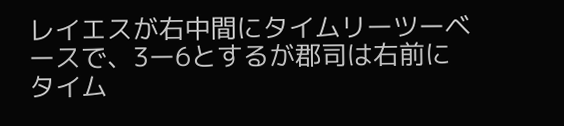レイエスが右中間にタイムリーツーベースで、3ー6とするが郡司は右前にタイム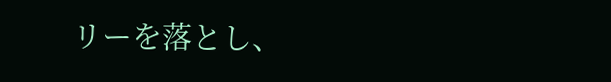リーを落とし、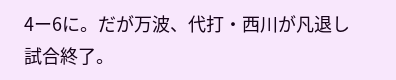4ー6に。だが万波、代打・西川が凡退し試合終了。